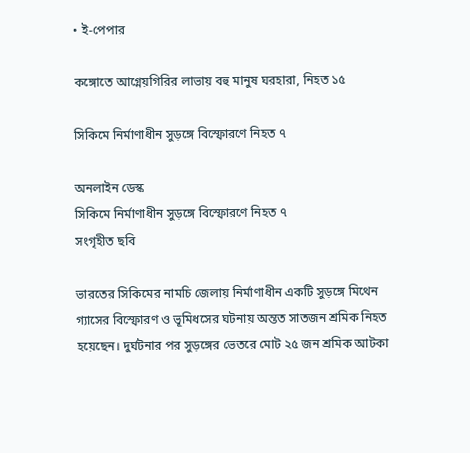• ই-পেপার

কঙ্গোতে আগ্নেয়গিরির লাভায় বহু মানুষ ঘরহারা, নিহত ১৫

সিকিমে নির্মাণাধীন সুড়ঙ্গে বিস্ফোরণে নিহত ৭

অনলাইন ডেস্ক
সিকিমে নির্মাণাধীন সুড়ঙ্গে বিস্ফোরণে নিহত ৭
সংগৃহীত ছবি

ভারতের সিকিমের নামচি জেলায় নির্মাণাধীন একটি সুড়ঙ্গে মিথেন গ্যাসের বিস্ফোরণ ও ভূমিধসের ঘটনায় অন্তত সাতজন শ্রমিক নিহত হয়েছেন। দুর্ঘটনার পর সুড়ঙ্গের ভেতরে মোট ২৫ জন শ্রমিক আটকা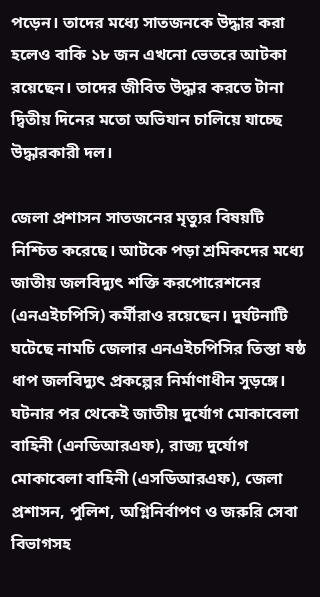পড়েন। তাদের মধ্যে সাতজনকে উদ্ধার করা হলেও বাকি ১৮ জন এখনো ভেতরে আটকা রয়েছেন। তাদের জীবিত উদ্ধার করতে টানা দ্বিতীয় দিনের মতো অভিযান চালিয়ে যাচ্ছে উদ্ধারকারী দল।

জেলা প্রশাসন সাতজনের মৃত্যুর বিষয়টি নিশ্চিত করেছে। আটকে পড়া শ্রমিকদের মধ্যে জাতীয় জলবিদ্যুৎ শক্তি করপোরেশনের (এনএইচপিসি) কর্মীরাও রয়েছেন। দুর্ঘটনাটি ঘটেছে নামচি জেলার এনএইচপিসির তিস্তা ষষ্ঠ ধাপ জলবিদ্যুৎ প্রকল্পের নির্মাণাধীন সুড়ঙ্গে। ঘটনার পর থেকেই জাতীয় দুর্যোগ মোকাবেলা বাহিনী (এনডিআরএফ), রাজ্য দুর্যোগ মোকাবেলা বাহিনী (এসডিআরএফ), জেলা প্রশাসন, পুলিশ, অগ্নিনির্বাপণ ও জরুরি সেবা বিভাগসহ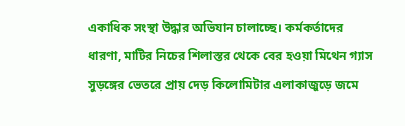একাধিক সংস্থা উদ্ধার অভিযান চালাচ্ছে। কর্মকর্তাদের ধারণা, মাটির নিচের শিলাস্তর থেকে বের হওয়া মিথেন গ্যাস সুড়ঙ্গের ভেতরে প্রায় দেড় কিলোমিটার এলাকাজুড়ে জমে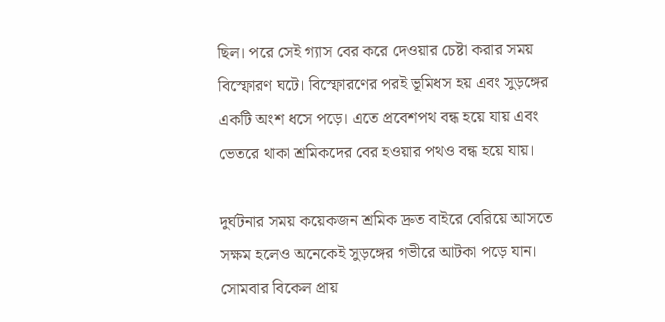ছিল। পরে সেই গ্যাস বের করে দেওয়ার চেষ্টা করার সময় বিস্ফোরণ ঘটে। বিস্ফোরণের পরই ভূমিধস হয় এবং সুড়ঙ্গের একটি অংশ ধসে পড়ে। এতে প্রবেশপথ বন্ধ হয়ে যায় এবং ভেতরে থাকা শ্রমিকদের বের হওয়ার পথও বন্ধ হয়ে যায়।

দুর্ঘটনার সময় কয়েকজন শ্রমিক দ্রুত বাইরে বেরিয়ে আসতে সক্ষম হলেও অনেকেই সুড়ঙ্গের গভীরে আটকা পড়ে যান। সোমবার বিকেল প্রায়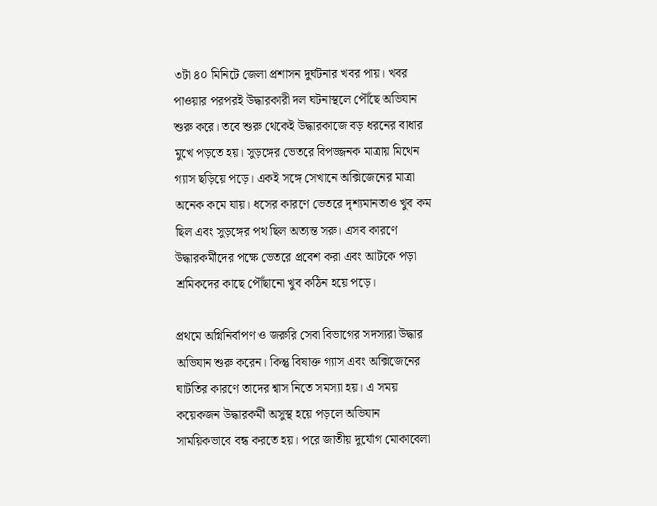৩টা ৪০ মিনিটে জেলা প্রশাসন দুর্ঘটনার খবর পায়। খবর পাওয়ার পরপরই উদ্ধারকারী দল ঘটনাস্থলে পৌঁছে অভিযান শুরু করে। তবে শুরু থেকেই উদ্ধারকাজে বড় ধরনের বাধার মুখে পড়তে হয়। সুড়ঙ্গের ভেতরে বিপজ্জনক মাত্রায় মিথেন গ্যাস ছড়িয়ে পড়ে। একই সঙ্গে সেখানে অক্সিজেনের মাত্রা অনেক কমে যায়। ধসের কারণে ভেতরে দৃশ্যমানতাও খুব কম ছিল এবং সুড়ঙ্গের পথ ছিল অত্যন্ত সরু। এসব কারণে উদ্ধারকর্মীদের পক্ষে ভেতরে প্রবেশ করা এবং আটকে পড়া শ্রমিকদের কাছে পৌঁছানো খুব কঠিন হয়ে পড়ে।

প্রথমে অগ্নিনির্বাপণ ও জরুরি সেবা বিভাগের সদস্যরা উদ্ধার অভিযান শুরু করেন। কিন্তু বিষাক্ত গ্যাস এবং অক্সিজেনের ঘাটতির কারণে তাদের শ্বাস নিতে সমস্যা হয়। এ সময় কয়েকজন উদ্ধারকর্মী অসুস্থ হয়ে পড়লে অভিযান সাময়িকভাবে বন্ধ করতে হয়। পরে জাতীয় দুর্যোগ মোকাবেলা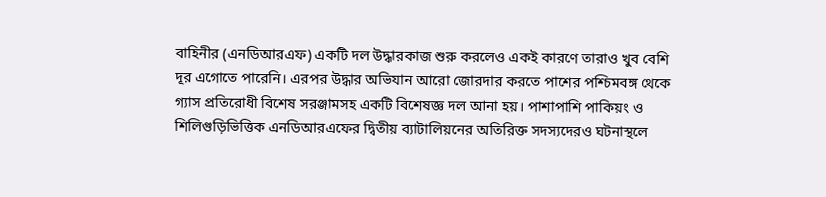বাহিনীর (এনডিআরএফ) একটি দল উদ্ধারকাজ শুরু করলেও একই কারণে তারাও খুব বেশি দূর এগোতে পারেনি। এরপর উদ্ধার অভিযান আরো জোরদার করতে পাশের পশ্চিমবঙ্গ থেকে গ্যাস প্রতিরোধী বিশেষ সরঞ্জামসহ একটি বিশেষজ্ঞ দল আনা হয়। পাশাপাশি পাকিয়ং ও শিলিগুড়িভিত্তিক এনডিআরএফের দ্বিতীয় ব্যাটালিয়নের অতিরিক্ত সদস্যদেরও ঘটনাস্থলে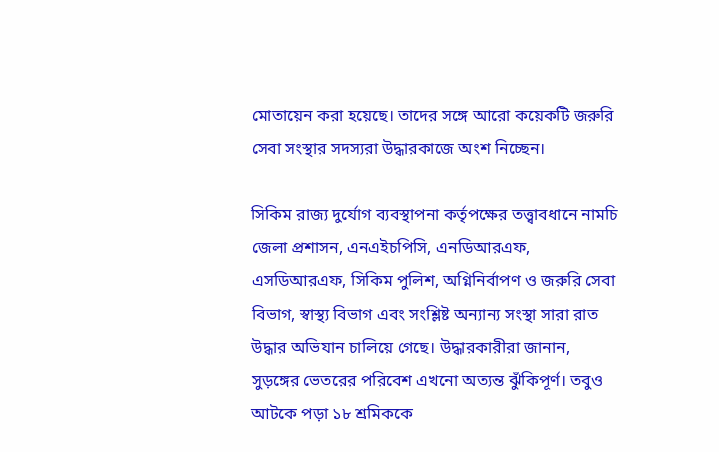মোতায়েন করা হয়েছে। তাদের সঙ্গে আরো কয়েকটি জরুরি সেবা সংস্থার সদস্যরা উদ্ধারকাজে অংশ নিচ্ছেন।

সিকিম রাজ্য দুর্যোগ ব্যবস্থাপনা কর্তৃপক্ষের তত্ত্বাবধানে নামচি জেলা প্রশাসন, এনএইচপিসি, এনডিআরএফ, এসডিআরএফ, সিকিম পুলিশ, অগ্নিনির্বাপণ ও জরুরি সেবা বিভাগ, স্বাস্থ্য বিভাগ এবং সংশ্লিষ্ট অন্যান্য সংস্থা সারা রাত উদ্ধার অভিযান চালিয়ে গেছে। উদ্ধারকারীরা জানান, সুড়ঙ্গের ভেতরের পরিবেশ এখনো অত্যন্ত ঝুঁকিপূর্ণ। তবুও আটকে পড়া ১৮ শ্রমিককে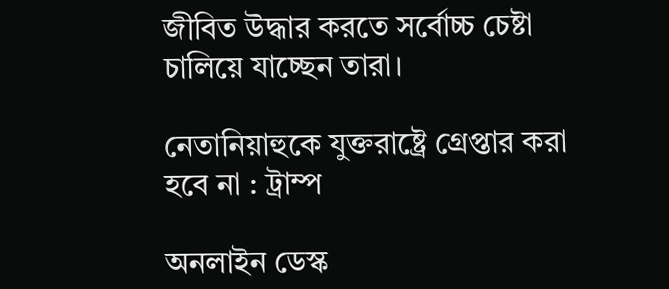জীবিত উদ্ধার করতে সর্বোচ্চ চেষ্টা চালিয়ে যাচ্ছেন তারা।

নেতানিয়াহুকে যুক্তরাষ্ট্রে গ্রেপ্তার করা হবে না : ট্রাম্প

অনলাইন ডেস্ক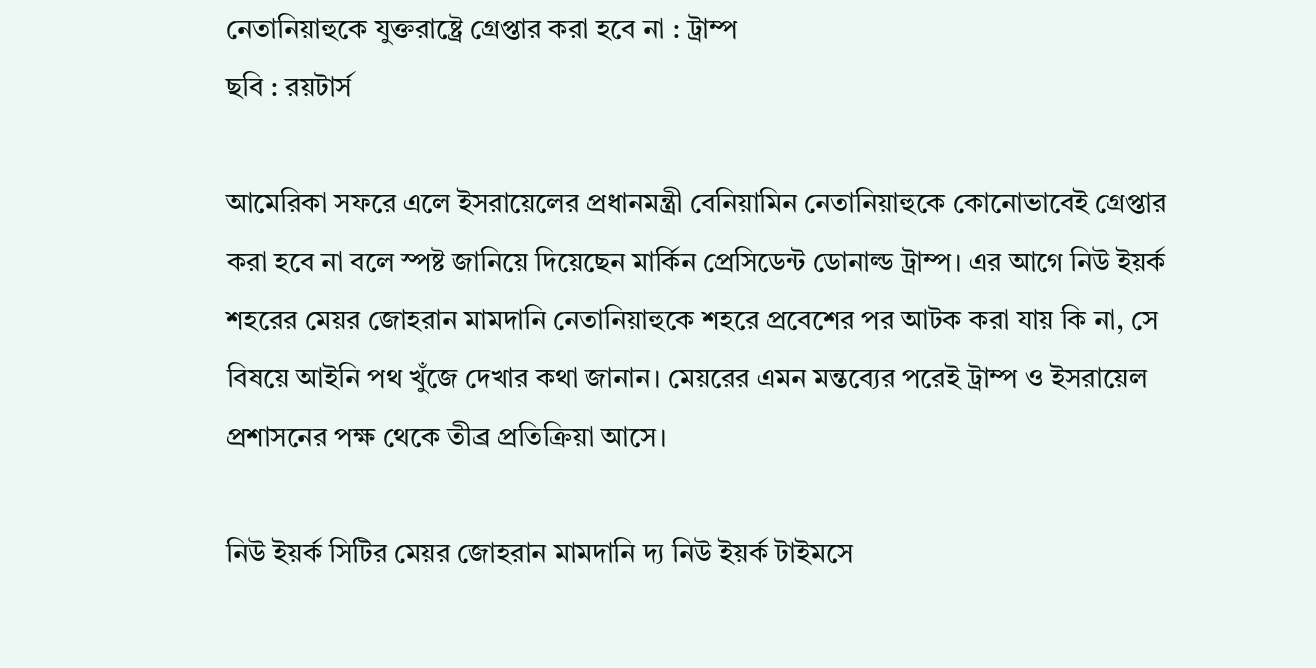নেতানিয়াহুকে যুক্তরাষ্ট্রে গ্রেপ্তার করা হবে না : ট্রাম্প
ছবি : রয়টার্স

আমেরিকা সফরে এলে ইসরায়েলের প্রধানমন্ত্রী বেনিয়ামিন নেতানিয়াহুকে কোনোভাবেই গ্রেপ্তার করা হবে না বলে স্পষ্ট জানিয়ে দিয়েছেন মার্কিন প্রেসিডেন্ট ডোনাল্ড ট্রাম্প। এর আগে নিউ ইয়র্ক শহরের মেয়র জোহরান মামদানি নেতানিয়াহুকে শহরে প্রবেশের পর আটক করা যায় কি না, সে বিষয়ে আইনি পথ খুঁজে দেখার কথা জানান। মেয়রের এমন মন্তব্যের পরেই ট্রাম্প ও ইসরায়েল প্রশাসনের পক্ষ থেকে তীব্র প্রতিক্রিয়া আসে।

নিউ ইয়র্ক সিটির মেয়র জোহরান মামদানি দ্য নিউ ইয়র্ক টাইমসে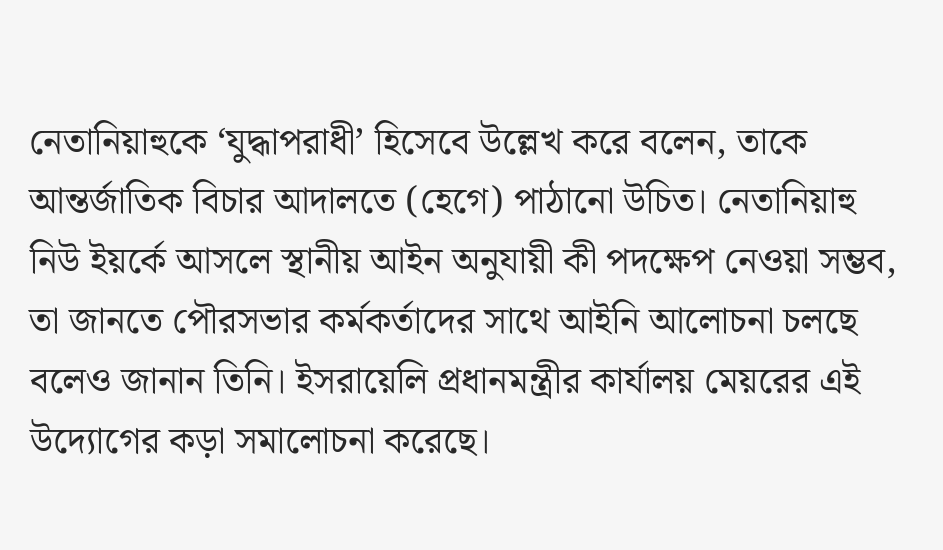নেতানিয়াহুকে ‘যুদ্ধাপরাধী’ হিসেবে উল্লেখ করে বলেন, তাকে আন্তর্জাতিক বিচার আদালতে (হেগে) পাঠানো উচিত। নেতানিয়াহু নিউ ইয়র্কে আসলে স্থানীয় আইন অনুযায়ী কী পদক্ষেপ নেওয়া সম্ভব, তা জানতে পৌরসভার কর্মকর্তাদের সাথে আইনি আলোচনা চলছে বলেও জানান তিনি। ইসরায়েলি প্রধানমন্ত্রীর কার্যালয় মেয়রের এই উদ্যোগের কড়া সমালোচনা করেছে।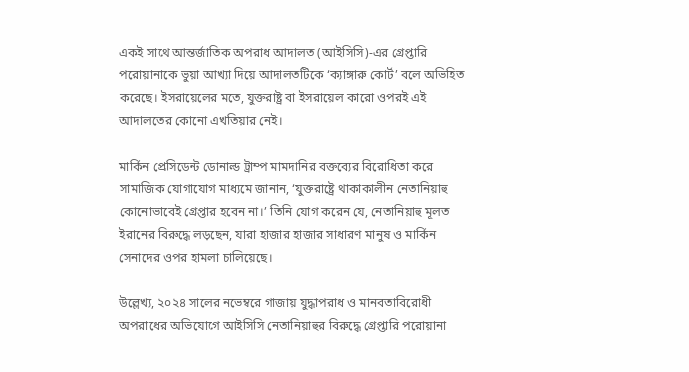একই সাথে আন্তর্জাতিক অপরাধ আদালত (আইসিসি)-এর গ্রেপ্তারি পরোয়ানাকে ভুয়া আখ্যা দিয়ে আদালতটিকে ‘ক্যাঙ্গারু কোর্ট’ বলে অভিহিত করেছে। ইসরায়েলের মতে, যুক্তরাষ্ট্র বা ইসরায়েল কারো ওপরই এই আদালতের কোনো এখতিয়ার নেই।

মার্কিন প্রেসিডেন্ট ডোনাল্ড ট্রাম্প মামদানির বক্তব্যের বিরোধিতা করে সামাজিক যোগাযোগ মাধ্যমে জানান, ‘যুক্তরাষ্ট্রে থাকাকালীন নেতানিয়াহু কোনোভাবেই গ্রেপ্তার হবেন না।’ তিনি যোগ করেন যে, নেতানিয়াহু মূলত ইরানের বিরুদ্ধে লড়ছেন, যারা হাজার হাজার সাধারণ মানুষ ও মার্কিন সেনাদের ওপর হামলা চালিয়েছে।

উল্লেখ্য, ২০২৪ সালের নভেম্বরে গাজায় যুদ্ধাপরাধ ও মানবতাবিরোধী অপরাধের অভিযোগে আইসিসি নেতানিয়াহুর বিরুদ্ধে গ্রেপ্তারি পরোয়ানা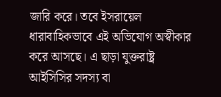জারি করে। তবে ইসরায়েল ধারাবাহিকভাবে এই অভিযোগ অস্বীকার করে আসছে। এ ছাড়া যুক্তরাষ্ট্র আইসিসির সদস্য বা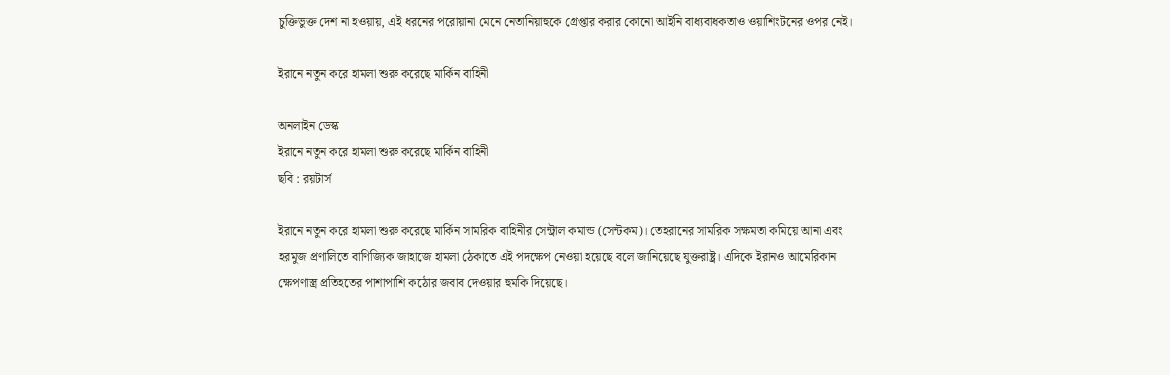চুক্তিভুক্ত দেশ না হওয়ায়, এই ধরনের পরোয়ানা মেনে নেতানিয়াহুকে গ্রেপ্তার করার কোনো আইনি বাধ্যবাধকতাও ওয়াশিংটনের ওপর নেই।

ইরানে নতুন করে হামলা শুরু করেছে মার্কিন বাহিনী

অনলাইন ডেস্ক
ইরানে নতুন করে হামলা শুরু করেছে মার্কিন বাহিনী
ছবি : রয়টার্স

ইরানে নতুন করে হামলা শুরু করেছে মার্কিন সামরিক বাহিনীর সেন্ট্রাল কমান্ড (সেন্টকম)। তেহরানের সামরিক সক্ষমতা কমিয়ে আনা এবং হরমুজ প্রণালিতে বাণিজ্যিক জাহাজে হামলা ঠেকাতে এই পদক্ষেপ নেওয়া হয়েছে বলে জানিয়েছে যুক্তরাষ্ট্র। এদিকে ইরানও আমেরিকান ক্ষেপণাস্ত্র প্রতিহতের পাশাপাশি কঠোর জবাব দেওয়ার হুমকি দিয়েছে।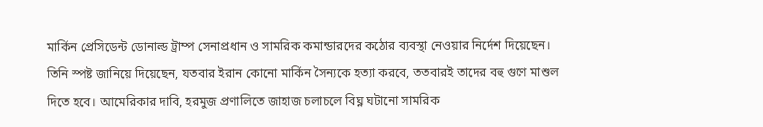মার্কিন প্রেসিডেন্ট ডোনাল্ড ট্রাম্প সেনাপ্রধান ও সামরিক কমান্ডারদের কঠোর ব্যবস্থা নেওয়ার নির্দেশ দিয়েছেন। তিনি স্পষ্ট জানিয়ে দিয়েছেন, যতবার ইরান কোনো মার্কিন সৈন্যকে হত্যা করবে, ততবারই তাদের বহু গুণে মাশুল দিতে হবে। আমেরিকার দাবি, হরমুজ প্রণালিতে জাহাজ চলাচলে বিঘ্ন ঘটানো সামরিক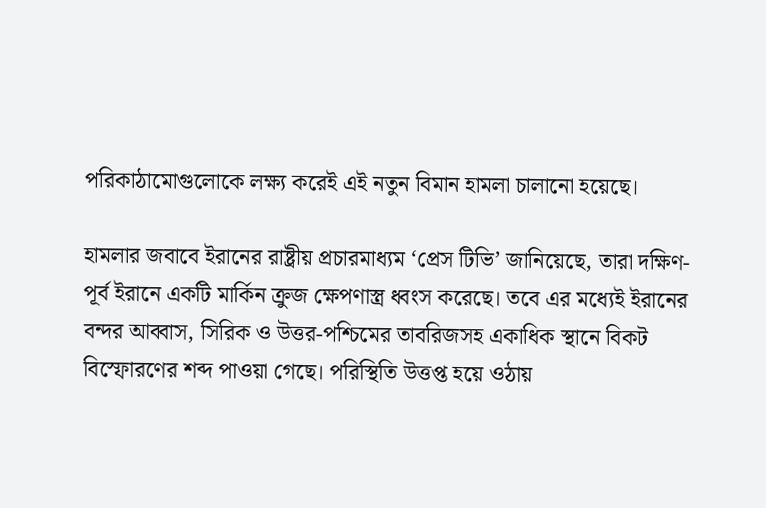পরিকাঠামোগুলোকে লক্ষ্য করেই এই নতুন বিমান হামলা চালানো হয়েছে।

হামলার জবাবে ইরানের রাষ্ট্রীয় প্রচারমাধ্যম ‘প্রেস টিভি’ জানিয়েছে, তারা দক্ষিণ-পূর্ব ইরানে একটি মার্কিন ক্রুজ ক্ষেপণাস্ত্র ধ্বংস করেছে। তবে এর মধ্যেই ইরানের বন্দর আব্বাস, সিরিক ও উত্তর-পশ্চিমের তাবরিজসহ একাধিক স্থানে বিকট বিস্ফোরণের শব্দ পাওয়া গেছে। পরিস্থিতি উত্তপ্ত হয়ে ওঠায়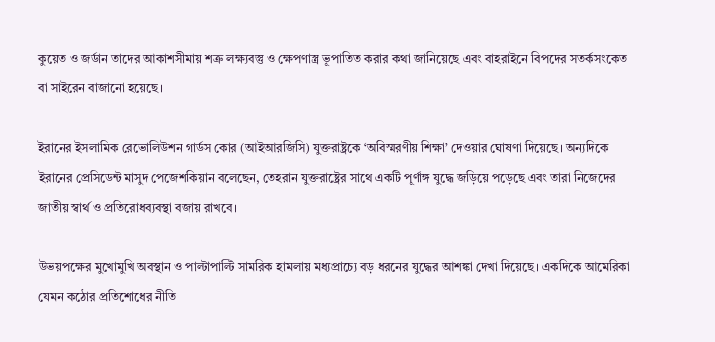কুয়েত ও জর্ডান তাদের আকাশসীমায় শত্রু লক্ষ্যবস্তু ও ক্ষেপণাস্ত্র ভূপাতিত করার কথা জানিয়েছে এবং বাহরাইনে বিপদের সতর্কসংকেত বা সাইরেন বাজানো হয়েছে।

ইরানের ইসলামিক রেভোলিউশন গার্ডস কোর (আইআরজিসি) যুক্তরাষ্ট্রকে ‘অবিস্মরণীয় শিক্ষা’ দেওয়ার ঘোষণা দিয়েছে। অন্যদিকে ইরানের প্রেসিডেন্ট মাসুদ পেজেশকিয়ান বলেছেন, তেহরান যুক্তরাষ্ট্রের সাথে একটি পূর্ণাঙ্গ যুদ্ধে জড়িয়ে পড়েছে এবং তারা নিজেদের জাতীয় স্বার্থ ও প্রতিরোধব্যবস্থা বজায় রাখবে।

উভয়পক্ষের মুখোমুখি অবস্থান ও পাল্টাপাল্টি সামরিক হামলায় মধ্যপ্রাচ্যে বড় ধরনের যুদ্ধের আশঙ্কা দেখা দিয়েছে। একদিকে আমেরিকা যেমন কঠোর প্রতিশোধের নীতি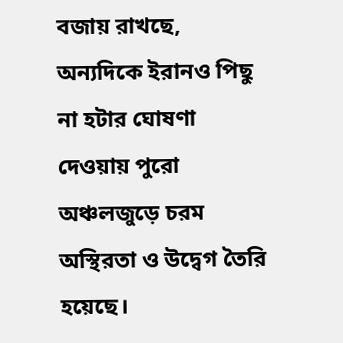বজায় রাখছে, অন্যদিকে ইরানও পিছু না হটার ঘোষণা দেওয়ায় পুরো অঞ্চলজুড়ে চরম অস্থিরতা ও উদ্বেগ তৈরি হয়েছে।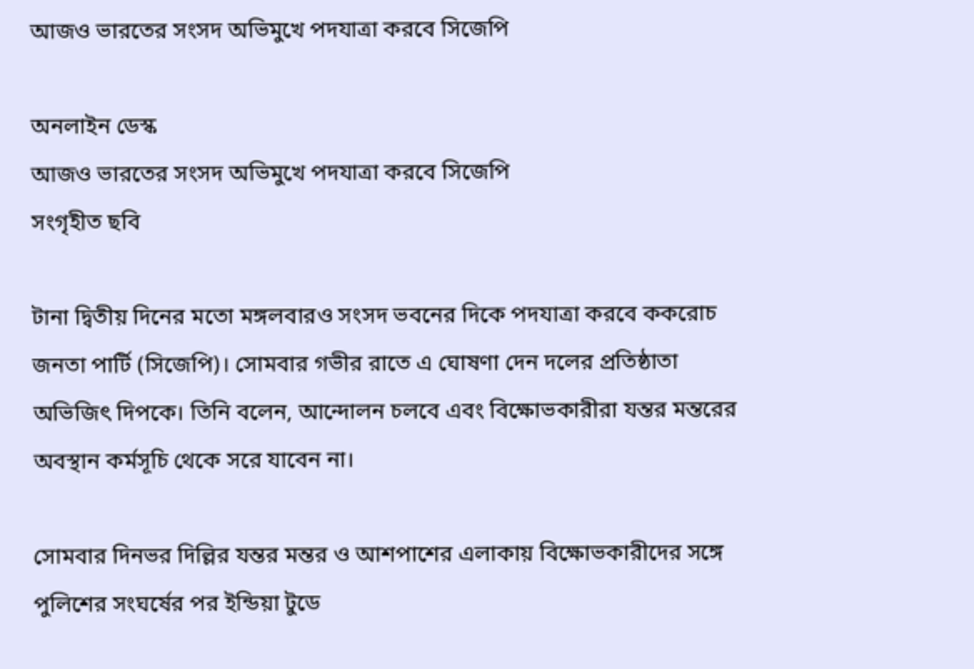আজও ভারতের সংসদ অভিমুখে পদযাত্রা করবে সিজেপি

অনলাইন ডেস্ক
আজও ভারতের সংসদ অভিমুখে পদযাত্রা করবে সিজেপি
সংগৃহীত ছবি

টানা দ্বিতীয় দিনের মতো মঙ্গলবারও সংসদ ভবনের দিকে পদযাত্রা করবে ককরোচ জনতা পার্টি (সিজেপি)। সোমবার গভীর রাতে এ ঘোষণা দেন দলের প্রতিষ্ঠাতা অভিজিৎ দিপকে। তিনি বলেন, আন্দোলন চলবে এবং বিক্ষোভকারীরা যন্তর মন্তরের অবস্থান কর্মসূচি থেকে সরে যাবেন না।

সোমবার দিনভর দিল্লির যন্তর মন্তর ও আশপাশের এলাকায় বিক্ষোভকারীদের সঙ্গে পুলিশের সংঘর্ষের পর ইন্ডিয়া টুডে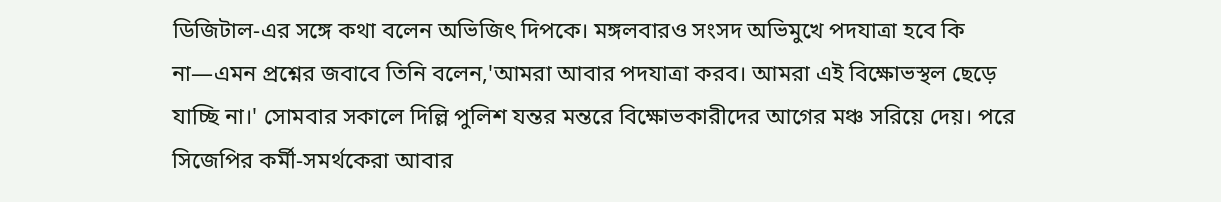ডিজিটাল-এর সঙ্গে কথা বলেন অভিজিৎ দিপকে। মঙ্গলবারও সংসদ অভিমুখে পদযাত্রা হবে কি না—এমন প্রশ্নের জবাবে তিনি বলেন,'আমরা আবার পদযাত্রা করব। আমরা এই বিক্ষোভস্থল ছেড়ে যাচ্ছি না।' সোমবার সকালে দিল্লি পুলিশ যন্তর মন্তরে বিক্ষোভকারীদের আগের মঞ্চ সরিয়ে দেয়। পরে সিজেপির কর্মী-সমর্থকেরা আবার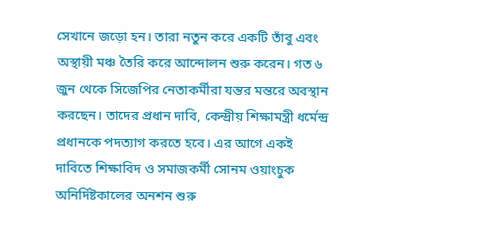সেখানে জড়ো হন। তারা নতুন করে একটি তাঁবু এবং অস্থায়ী মঞ্চ তৈরি করে আন্দোলন শুরু করেন। গত ৬ জুন থেকে সিজেপির নেতাকর্মীরা যন্তর মন্তরে অবস্থান করছেন। তাদের প্রধান দাবি, কেন্দ্রীয় শিক্ষামন্ত্রী ধর্মেন্দ্র প্রধানকে পদত্যাগ করতে হবে। এর আগে একই দাবিতে শিক্ষাবিদ ও সমাজকর্মী সোনম ওয়াংচুক অনির্দিষ্টকালের অনশন শুরু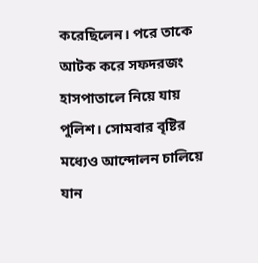করেছিলেন। পরে তাকে আটক করে সফদরজং হাসপাতালে নিয়ে যায় পুলিশ। সোমবার বৃষ্টির মধ্যেও আন্দোলন চালিয়ে যান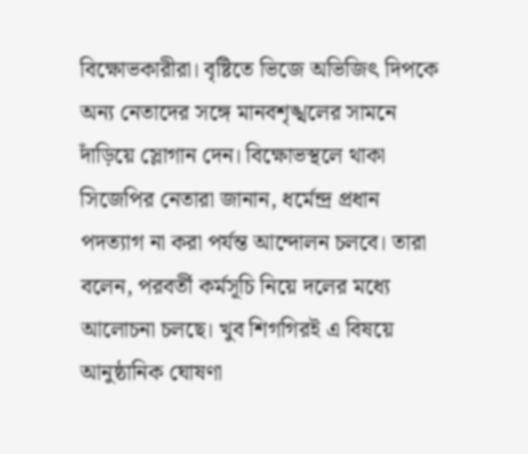বিক্ষোভকারীরা। বৃষ্টিতে ভিজে অভিজিৎ দিপকে অন্য নেতাদের সঙ্গে মানবশৃঙ্খলের সামনে দাঁড়িয়ে স্লোগান দেন। বিক্ষোভস্থলে থাকা সিজেপির নেতারা জানান, ধর্মেন্দ্র প্রধান পদত্যাগ না করা পর্যন্ত আন্দোলন চলবে। তারা বলেন, পরবর্তী কর্মসূচি নিয়ে দলের মধ্যে আলোচনা চলছে। খুব শিগগিরই এ বিষয়ে আনুষ্ঠানিক ঘোষণা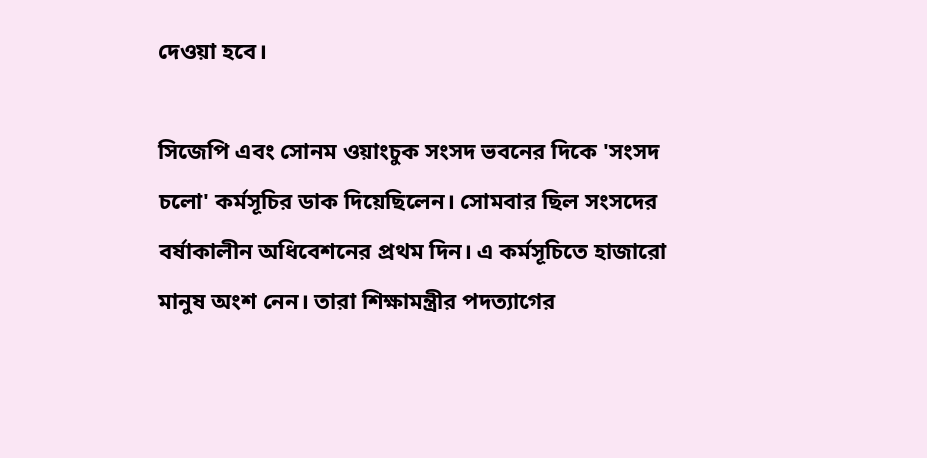দেওয়া হবে।

সিজেপি এবং সোনম ওয়াংচুক সংসদ ভবনের দিকে 'সংসদ চলো' কর্মসূচির ডাক দিয়েছিলেন। সোমবার ছিল সংসদের বর্ষাকালীন অধিবেশনের প্রথম দিন। এ কর্মসূচিতে হাজারো মানুষ অংশ নেন। তারা শিক্ষামন্ত্রীর পদত্যাগের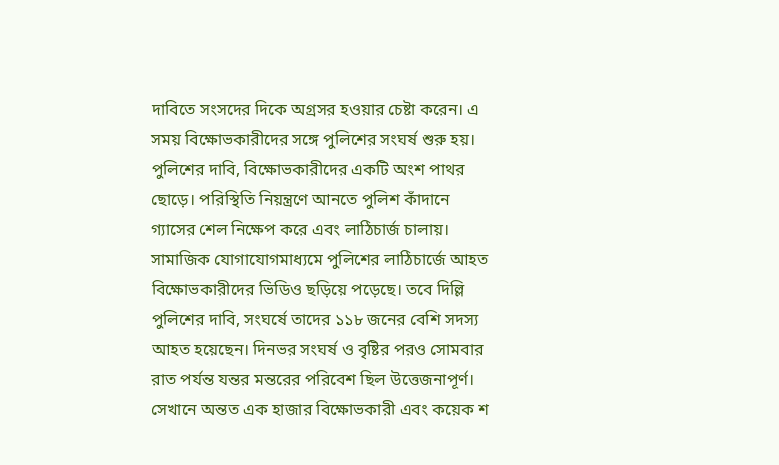দাবিতে সংসদের দিকে অগ্রসর হওয়ার চেষ্টা করেন। এ সময় বিক্ষোভকারীদের সঙ্গে পুলিশের সংঘর্ষ শুরু হয়। পুলিশের দাবি, বিক্ষোভকারীদের একটি অংশ পাথর ছোড়ে। পরিস্থিতি নিয়ন্ত্রণে আনতে পুলিশ কাঁদানে গ্যাসের শেল নিক্ষেপ করে এবং লাঠিচার্জ চালায়। সামাজিক যোগাযোগমাধ্যমে পুলিশের লাঠিচার্জে আহত বিক্ষোভকারীদের ভিডিও ছড়িয়ে পড়েছে। তবে দিল্লি পুলিশের দাবি, সংঘর্ষে তাদের ১১৮ জনের বেশি সদস্য আহত হয়েছেন। দিনভর সংঘর্ষ ও বৃষ্টির পরও সোমবার রাত পর্যন্ত যন্তর মন্তরের পরিবেশ ছিল উত্তেজনাপূর্ণ। সেখানে অন্তত এক হাজার বিক্ষোভকারী এবং কয়েক শ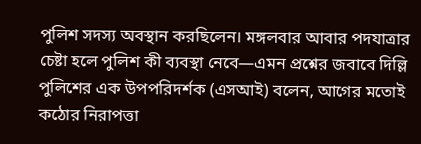পুলিশ সদস্য অবস্থান করছিলেন। মঙ্গলবার আবার পদযাত্রার চেষ্টা হলে পুলিশ কী ব্যবস্থা নেবে—এমন প্রশ্নের জবাবে দিল্লি পুলিশের এক উপপরিদর্শক (এসআই) বলেন, আগের মতোই কঠোর নিরাপত্তা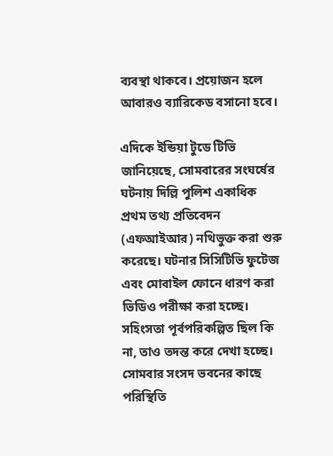ব্যবস্থা থাকবে। প্রয়োজন হলে আবারও ব্যারিকেড বসানো হবে।

এদিকে ইন্ডিয়া টুডে টিভি জানিয়েছে, সোমবারের সংঘর্ষের ঘটনায় দিল্লি পুলিশ একাধিক প্রথম তথ্য প্রতিবেদন (এফআইআর) নথিভুক্ত করা শুরু করেছে। ঘটনার সিসিটিভি ফুটেজ এবং মোবাইল ফোনে ধারণ করা ভিডিও পরীক্ষা করা হচ্ছে। সহিংসতা পূর্বপরিকল্পিত ছিল কি না, তাও তদন্ত করে দেখা হচ্ছে। সোমবার সংসদ ভবনের কাছে পরিস্থিতি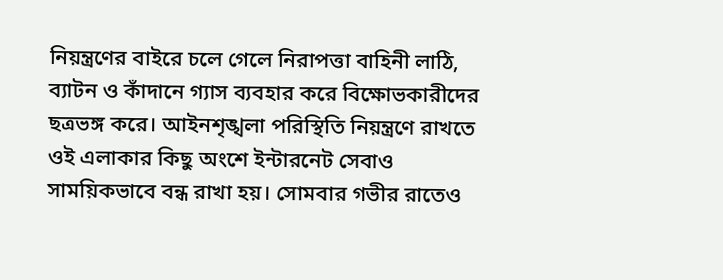নিয়ন্ত্রণের বাইরে চলে গেলে নিরাপত্তা বাহিনী লাঠি, ব্যাটন ও কাঁদানে গ্যাস ব্যবহার করে বিক্ষোভকারীদের ছত্রভঙ্গ করে। আইনশৃঙ্খলা পরিস্থিতি নিয়ন্ত্রণে রাখতে ওই এলাকার কিছু অংশে ইন্টারনেট সেবাও সাময়িকভাবে বন্ধ রাখা হয়। সোমবার গভীর রাতেও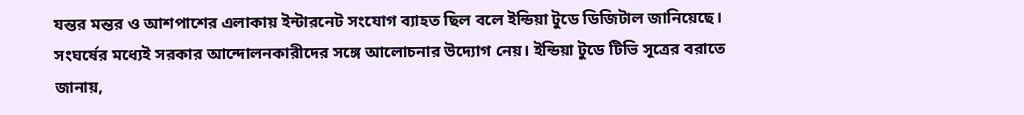যন্তর মন্তর ও আশপাশের এলাকায় ইন্টারনেট সংযোগ ব্যাহত ছিল বলে ইন্ডিয়া টুডে ডিজিটাল জানিয়েছে। সংঘর্ষের মধ্যেই সরকার আন্দোলনকারীদের সঙ্গে আলোচনার উদ্যোগ নেয়। ইন্ডিয়া টুডে টিভি সূত্রের বরাতে জানায়,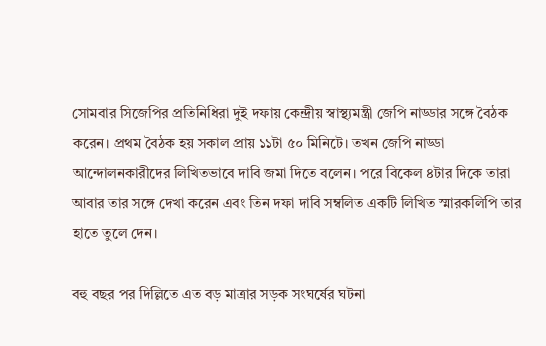সোমবার সিজেপির প্রতিনিধিরা দুই দফায় কেন্দ্রীয় স্বাস্থ্যমন্ত্রী জেপি নাড্ডার সঙ্গে বৈঠক করেন। প্রথম বৈঠক হয় সকাল প্রায় ১১টা ৫০ মিনিটে। তখন জেপি নাড্ডা আন্দোলনকারীদের লিখিতভাবে দাবি জমা দিতে বলেন। পরে বিকেল ৪টার দিকে তারা আবার তার সঙ্গে দেখা করেন এবং তিন দফা দাবি সম্বলিত একটি লিখিত স্মারকলিপি তার হাতে তুলে দেন।

বহু বছর পর দিল্লিতে এত বড় মাত্রার সড়ক সংঘর্ষের ঘটনা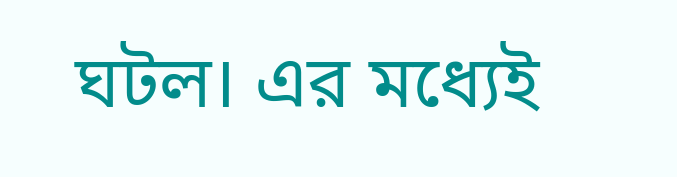ঘটল। এর মধ্যেই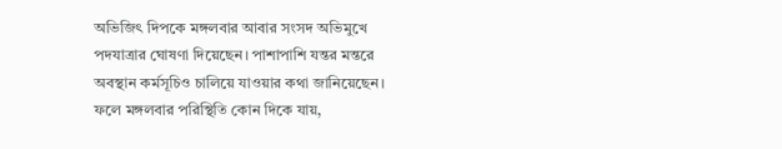অভিজিৎ দিপকে মঙ্গলবার আবার সংসদ অভিমুখে পদযাত্রার ঘোষণা দিয়েছেন। পাশাপাশি যন্তর মন্তরে অবস্থান কর্মসূচিও চালিয়ে যাওয়ার কথা জানিয়েছেন। ফলে মঙ্গলবার পরিস্থিতি কোন দিকে যায়,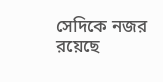সেদিকে নজর রয়েছে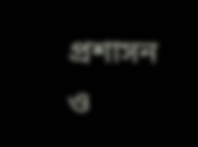প্রশাসন ও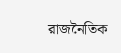রাজনৈতিক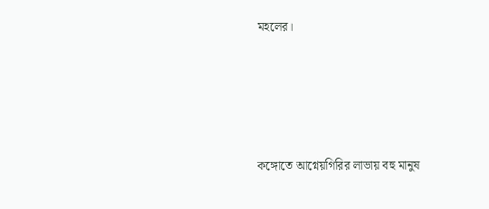মহলের।




কঙ্গোতে আগ্নেয়গিরির লাভায় বহু মানুষ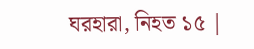ঘরহারা, নিহত ১৫ |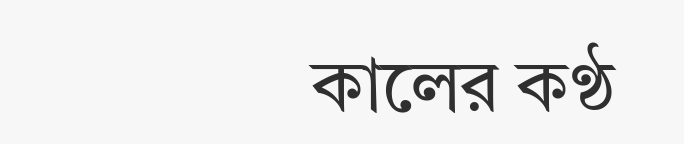কালের কণ্ঠ